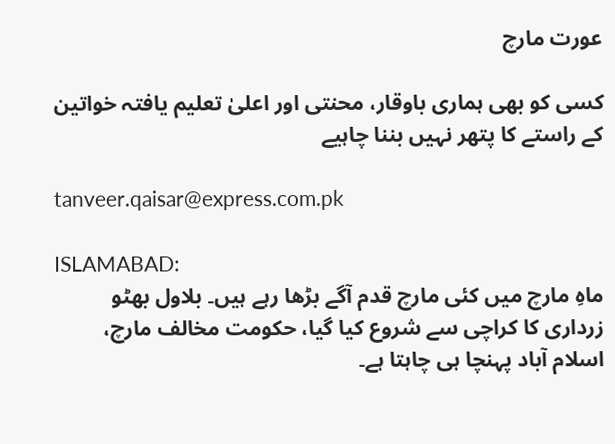عورت مارچ

کسی کو بھی ہماری باوقار، محنتی اور اعلیٰ تعلیم یافتہ خواتین کے راستے کا پتھر نہیں بننا چاہیے

tanveer.qaisar@express.com.pk

ISLAMABAD:
ماہِ مارچ میں کئی مارچ قدم آگے بڑھا رہے ہیں۔ بلاول بھٹو زرداری کا کراچی سے شروع کیا گیا، حکومت مخالف مارچ، اسلام آباد پہنچا ہی چاہتا ہے۔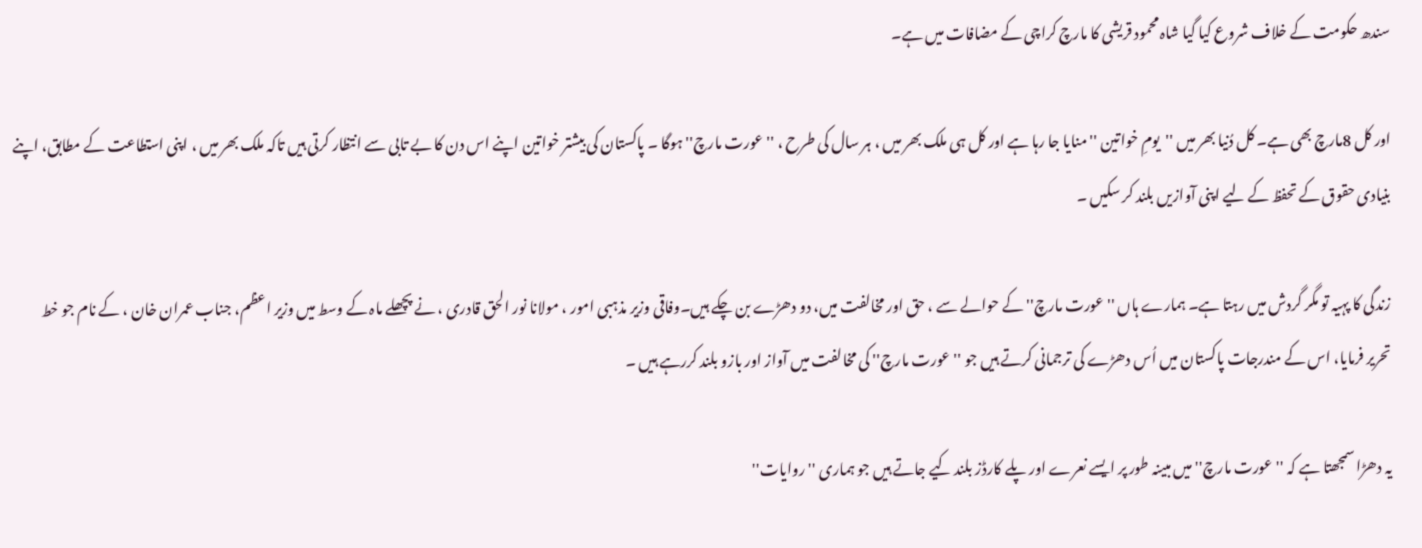سندھ حکومت کے خلاف شروع کیا گیا شاہ محمود قریشی کا مارچ کراچی کے مضافات میں ہے۔

اور کل 8مارچ بھی ہے۔ کل دُنیا بھر میں ''یومِ خواتین '' منایا جا رہا ہے اور کل ہی ملک بھر میں ، ہر سال کی طرح ، ''عورت مارچ'' ہوگا ۔ پاکستان کی بیشتر خواتین اپنے اس دن کا بے تابی سے انتظار کرتی ہیں تاکہ ملک بھر میں ، اپنی استطاعت کے مطابق، اپنے بنیادی حقوق کے تحفظ کے لیے اپنی آوازیں بلند کر سکیں ۔

زندگی کا پہیہ تو مگر گردش میں رہتا ہے۔ ہمارے ہاں ''عورت مارچ'' کے حوالے سے ، حق اور مخالفت میں، دو دھڑے بن چکے ہیں۔وفاقی وزیر مذہبی امور ، مولانا نور الحق قادری ، نے پچھلے ماہ کے وسط میں وزیر اعظم، جناب عمران خان ، کے نام جو خط تحریر فرمایا، اس کے مندرجات پاکستان میں اُس دھڑے کی ترجمانی کرتے ہیں جو ''عورت مارچ'' کی مخالفت میں آواز اور بازو بلند کررہے ہیں ۔

یہ دھڑا سمجھتا ہے کہ ''عورت مارچ'' میں مبینہ طور پر ایسے نعرے اور پلے کارڈز بلند کیے جاتے ہیں جو ہماری ''روایات''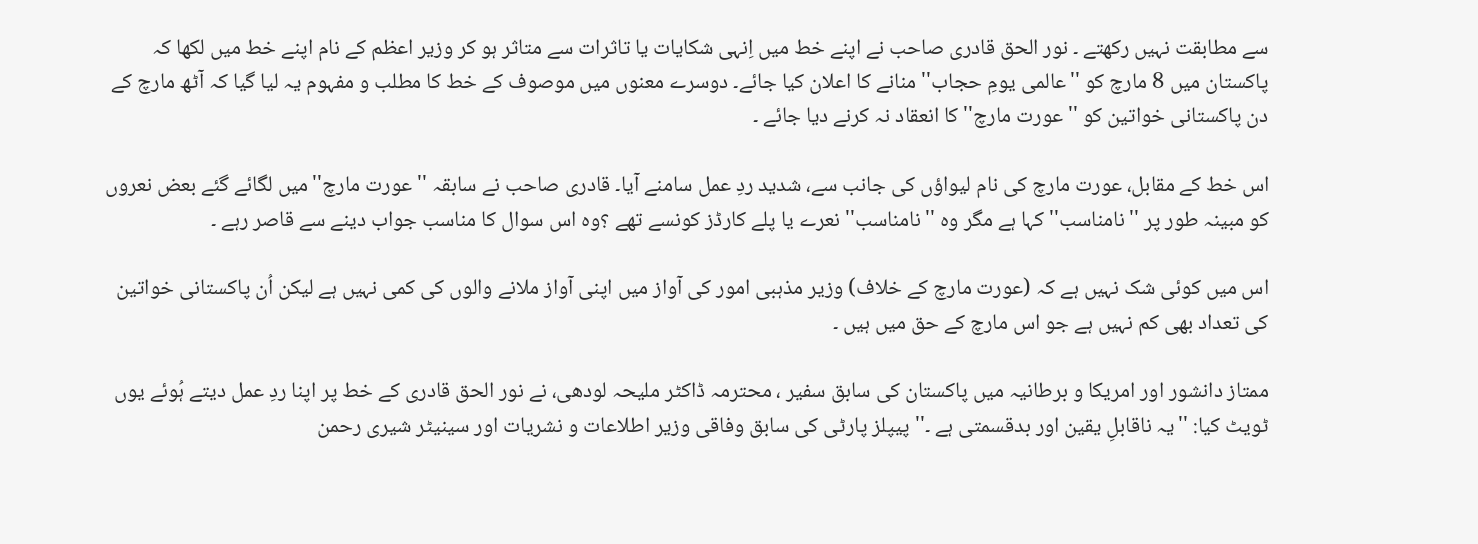سے مطابقت نہیں رکھتے ۔ نور الحق قادری صاحب نے اپنے خط میں اِنہی شکایات یا تاثرات سے متاثر ہو کر وزیر اعظم کے نام اپنے خط میں لکھا کہ پاکستان میں 8 مارچ کو ''عالمی یومِ حجاب'' منانے کا اعلان کیا جائے۔ دوسرے معنوں میں موصوف کے خط کا مطلب و مفہوم یہ لیا گیا کہ آٹھ مارچ کے دن پاکستانی خواتین کو ''عورت مارچ'' کا انعقاد نہ کرنے دیا جائے ۔

اس خط کے مقابل، عورت مارچ کی نام لیواؤں کی جانب سے، شدید ردِ عمل سامنے آیا۔ قادری صاحب نے سابقہ ''عورت مارچ''میں لگائے گئے بعض نعروں کو مبینہ طور پر ''نامناسب'' کہا ہے مگر وہ ''نامناسب'' نعرے یا پلے کارڈز کونسے تھے ؟وہ اس سوال کا مناسب جواب دینے سے قاصر رہے ۔

اس میں کوئی شک نہیں ہے کہ (عورت مارچ کے خلاف) وزیر مذہبی امور کی آواز میں اپنی آواز ملانے والوں کی کمی نہیں ہے لیکن اُن پاکستانی خواتین کی تعداد بھی کم نہیں ہے جو اس مارچ کے حق میں ہیں ۔

ممتاز دانشور اور امریکا و برطانیہ میں پاکستان کی سابق سفیر ، محترمہ ڈاکٹر ملیحہ لودھی، نے نور الحق قادری کے خط پر اپنا ردِ عمل دیتے ہُوئے یوں ٹویٹ کیا: ''یہ ناقابلِ یقین اور بدقسمتی ہے ۔'' پیپلز پارٹی کی سابق وفاقی وزیر اطلاعات و نشریات اور سینیٹر شیری رحمن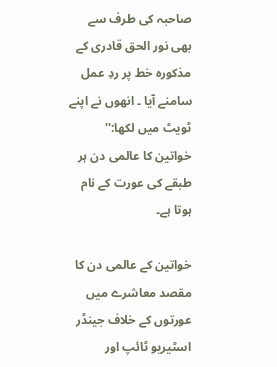صاحبہ کی طرف سے بھی نور الحق قادری کے مذکورہ خط پر ردِ عمل سامنے آیا ۔ انھوں نے اپنے ٹویٹ میں لکھا:'' خواتین کا عالمی دن ہر طبقے کی عورت کے نام ہوتا ہے۔

خواتین کے عالمی دن کا مقصد معاشرے میں عورتوں کے خلاف جینڈر اسٹیریو ٹائپ اور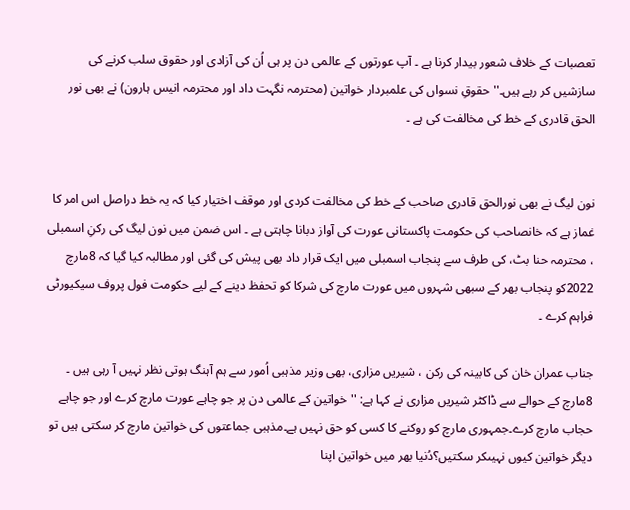تعصبات کے خلاف شعور بیدار کرنا ہے ۔ آپ عورتوں کے عالمی دن پر ہی اُن کی آزادی اور حقوق سلب کرنے کی سازشیں کر رہے ہیں۔'' حقوقِ نسواں کی علمبردار خواتین (محترمہ نگہت داد اور محترمہ انیس ہارون) نے بھی نور الحق قادری کے خط کی مخالفت کی ہے ۔


نون لیگ نے بھی نورالحق قادری صاحب کے خط کی مخالفت کردی اور موقف اختیار کیا کہ یہ خط دراصل اس امر کا غماز ہے کہ خانصاحب کی حکومت پاکستانی عورت کی آواز دبانا چاہتی ہے ۔ اس ضمن میں نون لیگ کی رکنِ اسمبلی ، محترمہ حنا بٹ، کی طرف سے پنجاب اسمبلی میں ایک قرار داد بھی پیش کی گئی اور مطالبہ کیا گیا کہ 8مارچ 2022کو پنجاب بھر کے سبھی شہروں میں عورت مارچ کی شرکا کو تحفظ دینے کے لیے حکومت فول پروف سیکیورٹی فراہم کرے ۔

جناب عمران خان کی کابینہ کی رکن ، شیریں مزاری، بھی وزیر مذہبی اُمور سے ہم آہنگ ہوتی نظر نہیں آ رہی ہیں ۔ 8مارچ کے حوالے سے ڈاکٹر شیریں مزاری نے کہا ہے: '' خواتین کے عالمی دن پر جو چاہے عورت مارچ کرے اور جو چاہے حجاب مارچ کرے۔جمہوری مارچ کو روکنے کا کسی کو حق نہیں ہے۔مذہبی جماعتوں کی خواتین مارچ کر سکتی ہیں تو دیگر خواتین کیوں نہیںکر سکتیں؟دُنیا بھر میں خواتین اپنا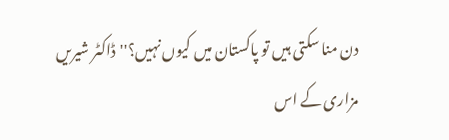دن منا سکتی ہیں تو پاکستان میں کیوں نہیں؟''ڈاکٹر شیریں مزاری کے اس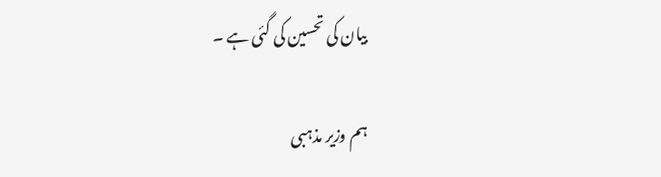بیان کی تحسین کی گئی ہے ۔

ہم وزیر مذہبی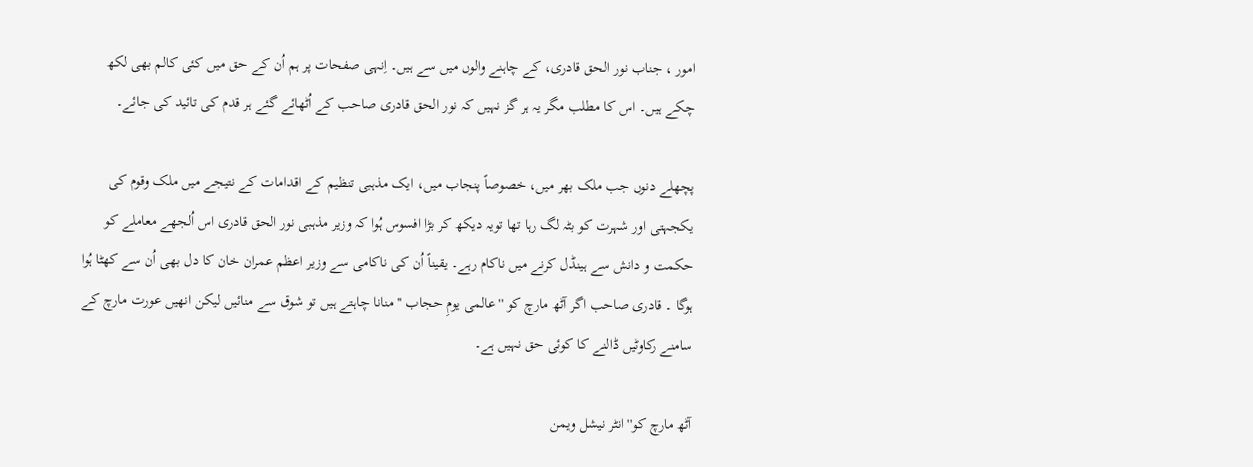امور ، جناب نور الحق قادری، کے چاہنے والوں میں سے ہیں۔ اِنہی صفحات پر ہم اُن کے حق میں کئی کالم بھی لکھ چکے ہیں۔ اس کا مطلب مگر یہ ہر گز نہیں کہ نور الحق قادری صاحب کے اُٹھائے گئے ہر قدم کی تائید کی جائے۔

پچھلے دنوں جب ملک بھر میں، خصوصاً پنجاب میں، ایک مذہبی تنظیم کے اقدامات کے نتیجے میں ملک وقوم کی یکجہتی اور شہرت کو بٹہ لگ رہا تھا تویہ دیکھ کر بڑا افسوس ہُوا کہ وزیر مذہبی نور الحق قادری اس اُلجھے معاملے کو حکمت و دانش سے ہینڈل کرنے میں ناکام رہے۔ یقیناً اُن کی ناکامی سے وزیر اعظم عمران خان کا دل بھی اُن سے کھٹا ہُوا ہوگا ۔ قادری صاحب اگر آٹھ مارچ کو ''عالمی یومِ حجاب '' منانا چاہتے ہیں تو شوق سے منائیں لیکن انھیں عورت مارچ کے سامنے رکاوٹیں ڈالنے کا کوئی حق نہیں ہے۔

آٹھ مارچ کو''انٹر نیشل ویمن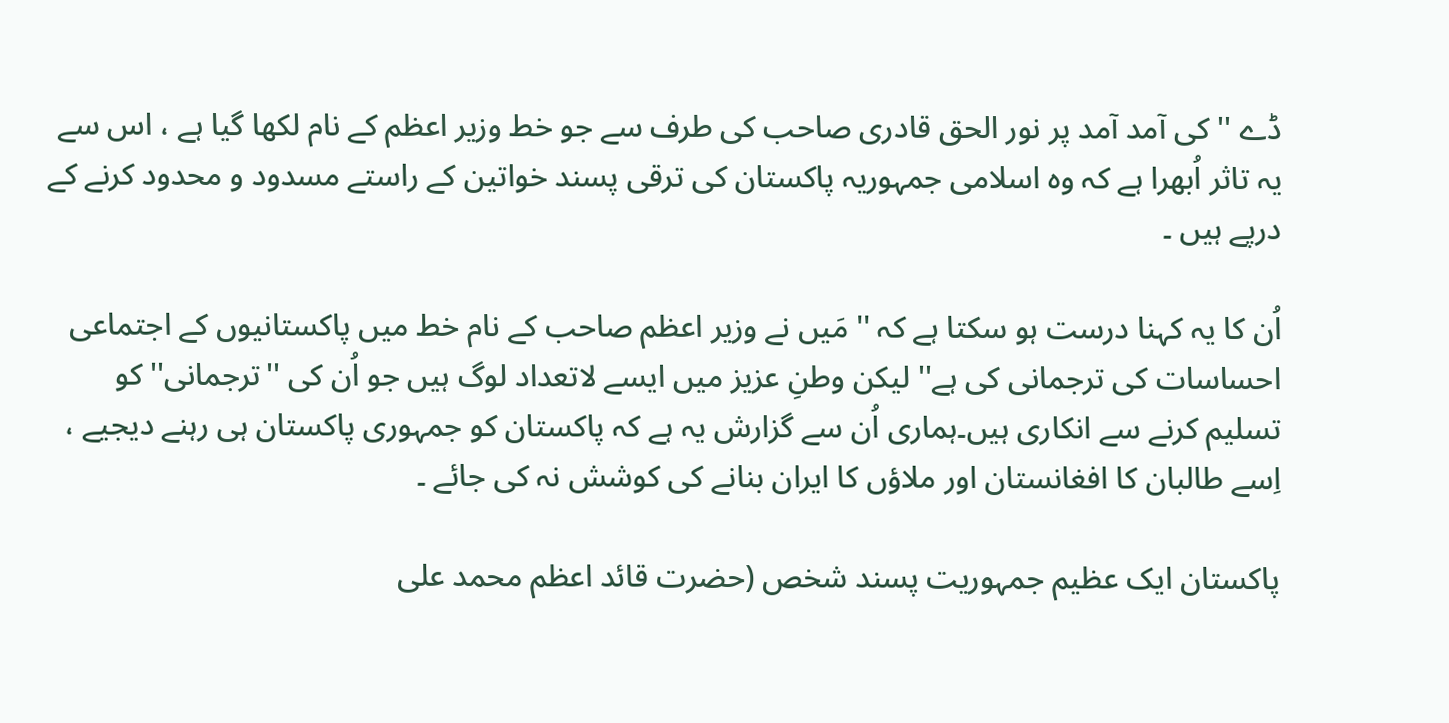ڈے '' کی آمد آمد پر نور الحق قادری صاحب کی طرف سے جو خط وزیر اعظم کے نام لکھا گیا ہے ، اس سے یہ تاثر اُبھرا ہے کہ وہ اسلامی جمہوریہ پاکستان کی ترقی پسند خواتین کے راستے مسدود و محدود کرنے کے درپے ہیں ۔

اُن کا یہ کہنا درست ہو سکتا ہے کہ '' مَیں نے وزیر اعظم صاحب کے نام خط میں پاکستانیوں کے اجتماعی احساسات کی ترجمانی کی ہے'' لیکن وطنِ عزیز میں ایسے لاتعداد لوگ ہیں جو اُن کی ''ترجمانی'' کو تسلیم کرنے سے انکاری ہیں۔ہماری اُن سے گزارش یہ ہے کہ پاکستان کو جمہوری پاکستان ہی رہنے دیجیے ، اِسے طالبان کا افغانستان اور ملاؤں کا ایران بنانے کی کوشش نہ کی جائے ۔

پاکستان ایک عظیم جمہوریت پسند شخص (حضرت قائد اعظم محمد علی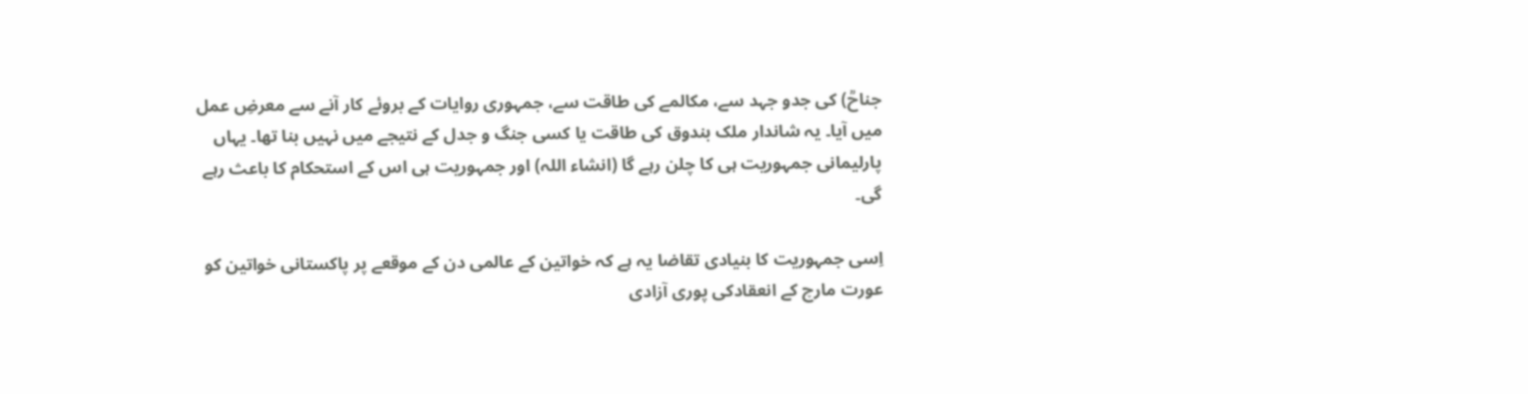جناحؒ) کی جدو جہد سے، مکالمے کی طاقت سے، جمہوری روایات کے بروئے کار آنے سے معرضِ عمل میں آیا۔ یہ شاندار ملک بندوق کی طاقت یا کسی جنگ و جدل کے نتیجے میں نہیں بنا تھا۔ یہاں پارلیمانی جمہوریت ہی کا چلن رہے گا (انشاء اللہ) اور جمہوریت ہی اس کے استحکام کا باعث رہے گی۔

اِسی جمہوریت کا بنیادی تقاضا یہ ہے کہ خواتین کے عالمی دن کے موقعے پر پاکستانی خواتین کو عورت مارچ کے انعقادکی پوری آزادی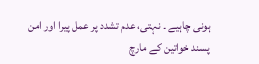ہونی چاہیے ۔ نہتی، عدم تشدد پر عمل پیرا اور امن پسند خواتین کے مارچ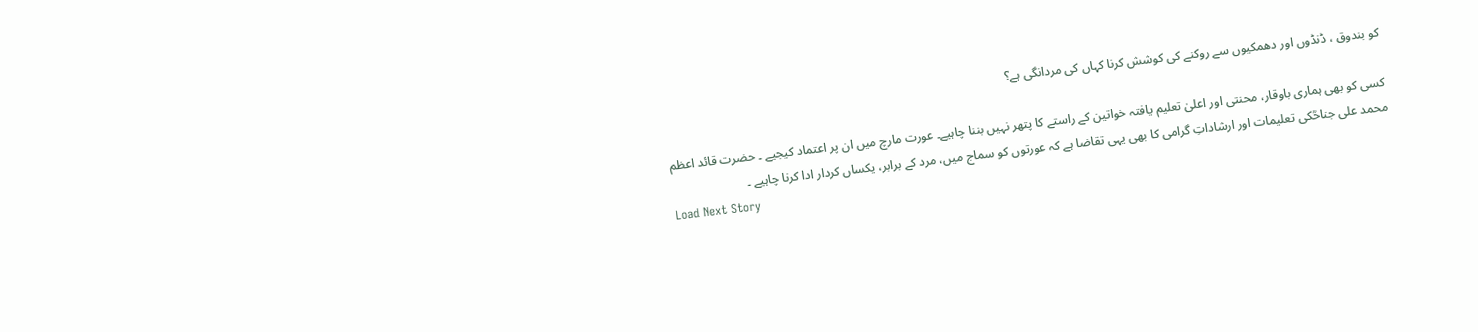کو بندوق ، ڈنڈوں اور دھمکیوں سے روکنے کی کوشش کرنا کہاں کی مردانگی ہے؟

کسی کو بھی ہماری باوقار، محنتی اور اعلیٰ تعلیم یافتہ خواتین کے راستے کا پتھر نہیں بننا چاہیے۔ عورت مارچ میں ان پر اعتماد کیجیے ۔ حضرت قائد اعظم محمد علی جناحؒکی تعلیمات اور ارشاداتِ گرامی کا بھی یہی تقاضا ہے کہ عورتوں کو سماج میں، مرد کے برابر، یکساں کردار ادا کرنا چاہیے ۔
Load Next Story